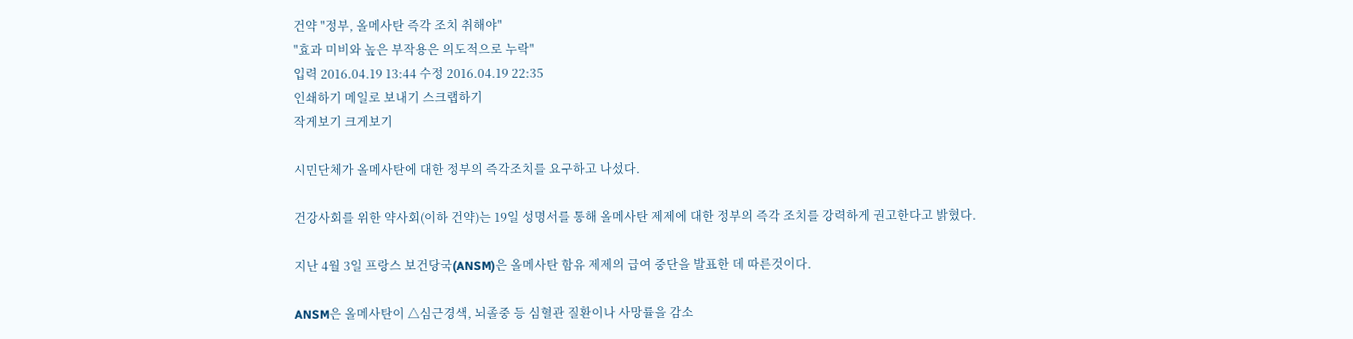건약 "정부, 올메사탄 즉각 조치 취해야"
"효과 미비와 높은 부작용은 의도적으로 누락"
입력 2016.04.19 13:44 수정 2016.04.19 22:35
인쇄하기 메일로 보내기 스크랩하기
작게보기 크게보기

시민단체가 올메사탄에 대한 정부의 즉각조치를 요구하고 나섰다.

건강사회를 위한 약사회(이하 건약)는 19일 성명서를 통해 올메사탄 제제에 대한 정부의 즉각 조치를 강력하게 권고한다고 밝혔다.

지난 4월 3일 프랑스 보건당국(ANSM)은 올메사탄 함유 제제의 급여 중단을 발표한 데 따른것이다.

ANSM은 올메사탄이 △심근경색, 뇌졸중 등 심혈관 질환이나 사망률을 감소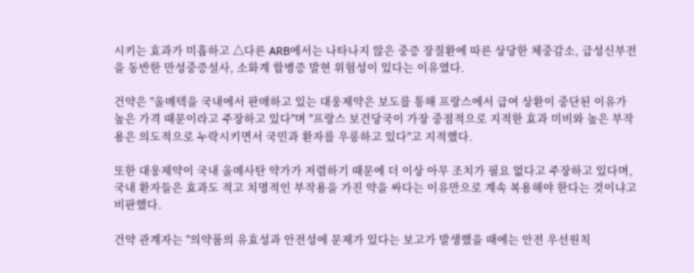시키는 효과가 미흡하고 △다른 ARB에서는 나타나지 않은 중증 장질환에 따른 상당한 체중감소, 급성신부전을 동반한 만성중증설사, 소화계 합병증 발현 위험성이 있다는 이유였다.

건약은 "올메텍을 국내에서 판매하고 있는 대웅제약은 보도를 통해 프랑스에서 급여 상환이 중단된 이유가 높은 가격 때문이라고 주장하고 있다"며 "프랑스 보건당국이 가장 중점적으로 지적한 효과 미비와 높은 부작용은 의도적으로 누락시키면서 국민과 환자를 우롱하고 있다"고 지적했다.

또한 대웅제약이 국내 올메사탄 약가가 저렴하기 때문에 더 이상 아무 조치가 필요 없다고 주장하고 있다며, 국내 환자들은 효과도 적고 치명적인 부작용을 가진 약을 싸다는 이유만으로 계속 복용해야 한다는 것이냐고 비판했다.

건약 관계자는 "의약품의 유효성과 안전성에 문제가 있다는 보고가 발생했을 때에는 안전 우선원칙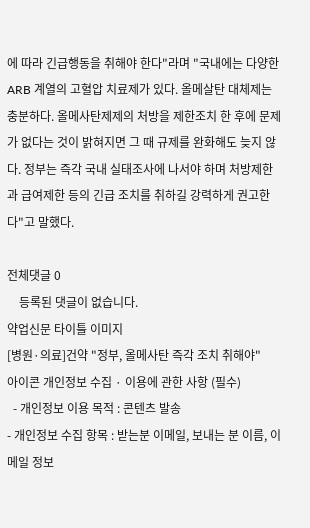에 따라 긴급행동을 취해야 한다"라며 "국내에는 다양한 ARB 계열의 고혈압 치료제가 있다. 올메살탄 대체제는 충분하다. 올메사탄제제의 처방을 제한조치 한 후에 문제가 없다는 것이 밝혀지면 그 때 규제를 완화해도 늦지 않다. 정부는 즉각 국내 실태조사에 나서야 하며 처방제한과 급여제한 등의 긴급 조치를 취하길 강력하게 권고한다"고 말했다.

전체댓글 0
    등록된 댓글이 없습니다.
약업신문 타이틀 이미지
[병원·의료]건약 "정부, 올메사탄 즉각 조치 취해야"
아이콘 개인정보 수집 · 이용에 관한 사항 (필수)
  - 개인정보 이용 목적 : 콘텐츠 발송
- 개인정보 수집 항목 : 받는분 이메일, 보내는 분 이름, 이메일 정보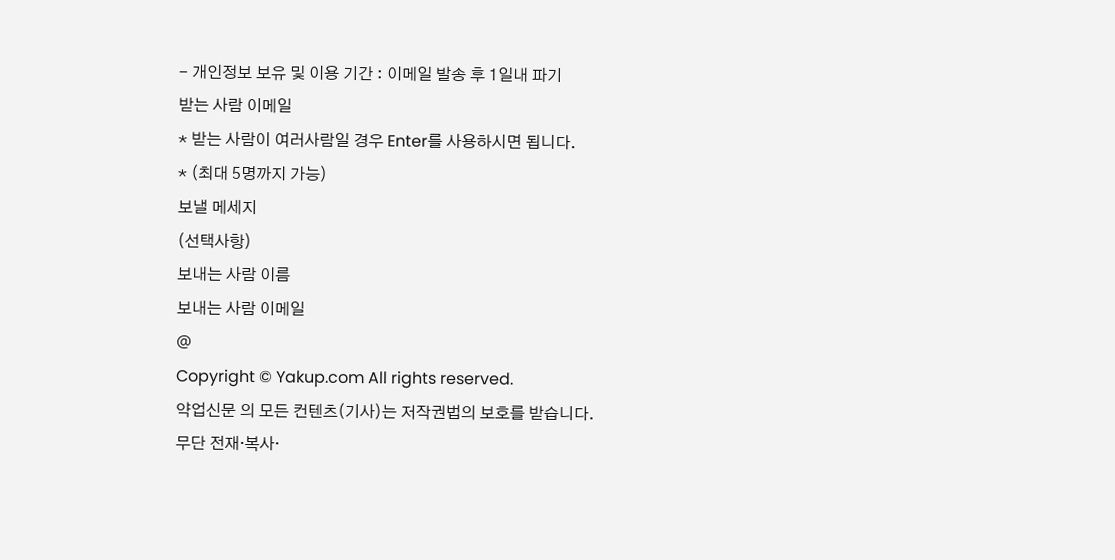- 개인정보 보유 및 이용 기간 : 이메일 발송 후 1일내 파기
받는 사람 이메일
* 받는 사람이 여러사람일 경우 Enter를 사용하시면 됩니다.
* (최대 5명까지 가능)
보낼 메세지
(선택사항)
보내는 사람 이름
보내는 사람 이메일
@
Copyright © Yakup.com All rights reserved.
약업신문 의 모든 컨텐츠(기사)는 저작권법의 보호를 받습니다.
무단 전재·복사·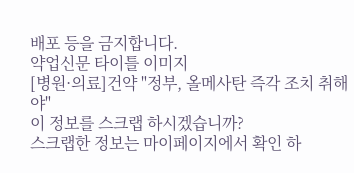배포 등을 금지합니다.
약업신문 타이틀 이미지
[병원·의료]건약 "정부, 올메사탄 즉각 조치 취해야"
이 정보를 스크랩 하시겠습니까?
스크랩한 정보는 마이페이지에서 확인 하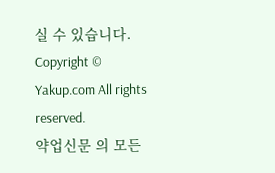실 수 있습니다.
Copyright © Yakup.com All rights reserved.
약업신문 의 모든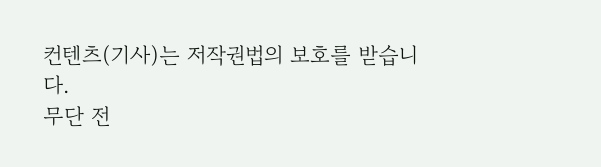컨텐츠(기사)는 저작권법의 보호를 받습니다.
무단 전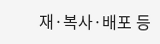재·복사·배포 등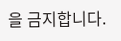을 금지합니다.